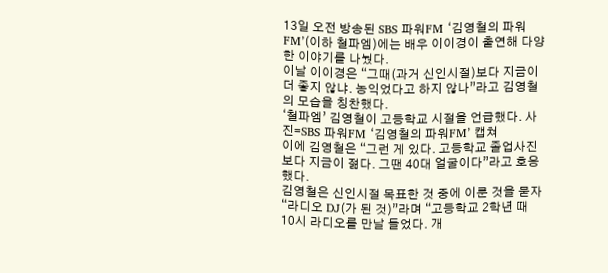13일 오전 방송된 SBS 파워FM ‘김영철의 파워FM’(이하 철파엠)에는 배우 이이경이 출연해 다양한 이야기를 나눴다.
이날 이이경은 “그때(과거 신인시절)보다 지금이 더 좋지 않냐. 농익었다고 하지 않나”라고 김영철의 모습을 칭찬했다.
‘철파엠’ 김영철이 고등학교 시절을 언급했다. 사진=SBS 파워FM ‘김영철의 파워FM’ 캡쳐
이에 김영철은 “그런 게 있다. 고등학교 졸업사진보다 지금이 젊다. 그땐 40대 얼굴이다”라고 호응했다.
김영철은 신인시절 목표한 것 중에 이룬 것을 묻자 “라디오 DJ(가 된 것)”라며 “고등학교 2학년 때 10시 라디오를 만날 들었다. 개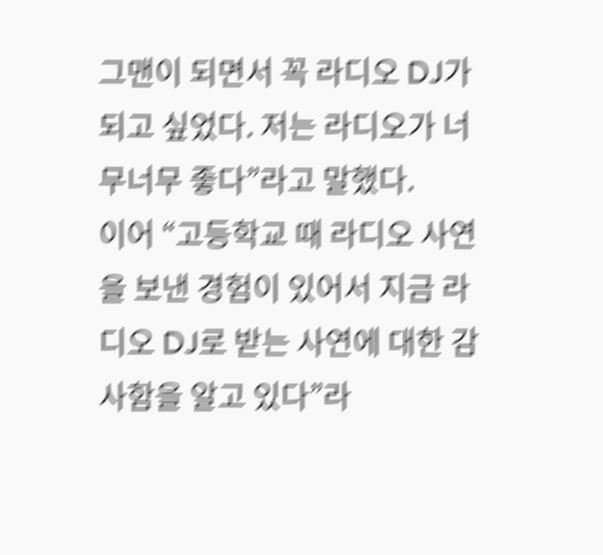그맨이 되면서 꼭 라디오 DJ가 되고 싶었다. 저는 라디오가 너무너무 좋다”라고 말했다.
이어 “고등학교 때 라디오 사연을 보낸 경험이 있어서 지금 라디오 DJ로 받는 사연에 대한 감사함을 알고 있다”라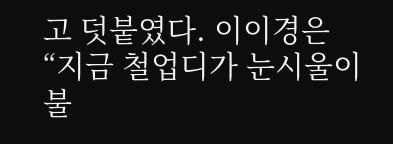고 덧붙였다. 이이경은 “지금 철업디가 눈시울이 불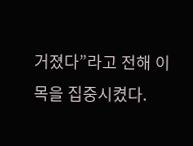거졌다”라고 전해 이목을 집중시켰다.